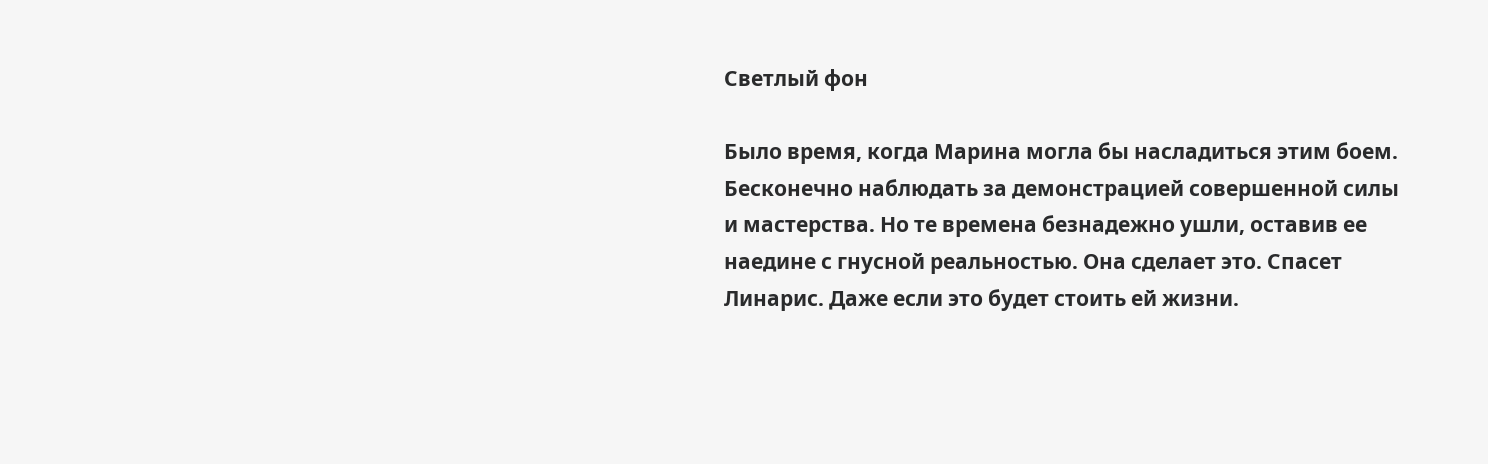Светлый фон

Было время, когда Марина могла бы насладиться этим боем. Бесконечно наблюдать за демонстрацией совершенной силы и мастерства. Но те времена безнадежно ушли, оставив ее наедине с гнусной реальностью. Она сделает это. Спасет Линарис. Даже если это будет стоить ей жизни.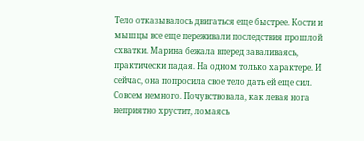Тело отказывалось двигаться еще быстрее. Кости и мышцы все еще переживали последствия прошлой схватки. Марина бежала вперед заваливаясь, практически падая. На одном только характере. И сейчас, она попросила свое тело дать ей еще сил. Совсем немного. Почувствовала, как левая нога неприятно хрустит, ломаясь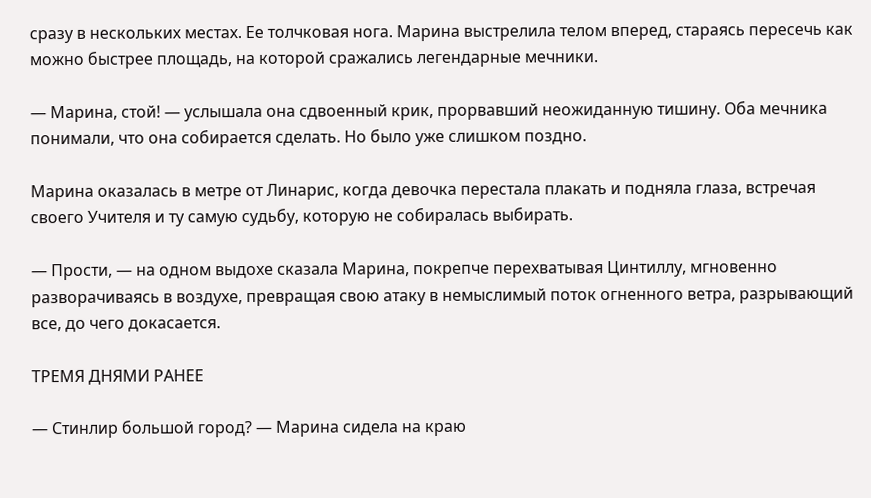сразу в нескольких местах. Ее толчковая нога. Марина выстрелила телом вперед, стараясь пересечь как можно быстрее площадь, на которой сражались легендарные мечники.

— Марина, стой! — услышала она сдвоенный крик, прорвавший неожиданную тишину. Оба мечника понимали, что она собирается сделать. Но было уже слишком поздно.

Марина оказалась в метре от Линарис, когда девочка перестала плакать и подняла глаза, встречая своего Учителя и ту самую судьбу, которую не собиралась выбирать.

— Прости, — на одном выдохе сказала Марина, покрепче перехватывая Цинтиллу, мгновенно разворачиваясь в воздухе, превращая свою атаку в немыслимый поток огненного ветра, разрывающий все, до чего докасается.

ТРЕМЯ ДНЯМИ РАНЕЕ

— Стинлир большой город? — Марина сидела на краю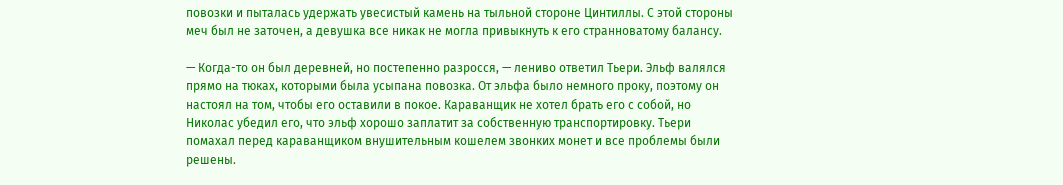повозки и пыталась удержать увесистый камень на тыльной стороне Цинтиллы. С этой стороны меч был не заточен, а девушка все никак не могла привыкнуть к его странноватому балансу.

— Когда-то он был деревней, но постепенно разросся, — лениво ответил Тьери. Эльф валялся прямо на тюках, которыми была усыпана повозка. От эльфа было немного проку, поэтому он настоял на том, чтобы его оставили в покое. Караванщик не хотел брать его с собой, но Николас убедил его, что эльф хорошо заплатит за собственную транспортировку. Тьери помахал перед караванщиком внушительным кошелем звонких монет и все проблемы были решены.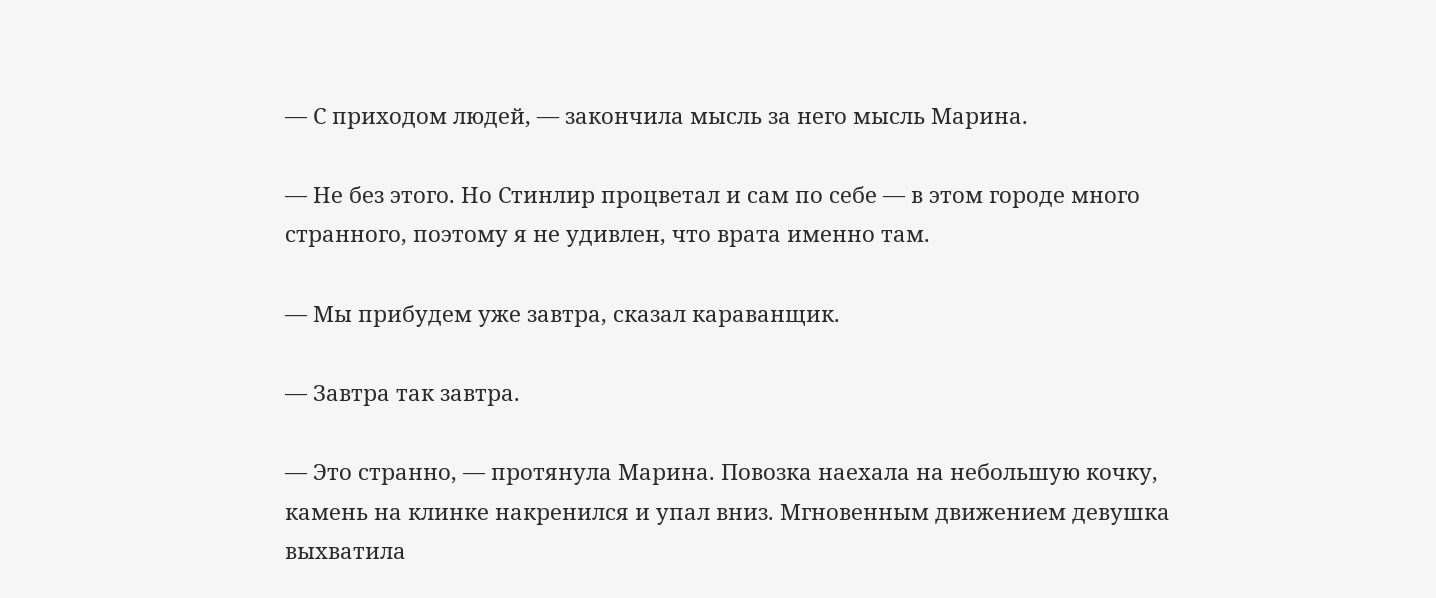— С приходом людей, — закончила мысль за него мысль Марина.

— Не без этого. Но Стинлир процветал и сам по себе — в этом городе много странного, поэтому я не удивлен, что врата именно там.

— Мы прибудем уже завтра, сказал караванщик.

— Завтра так завтра.

— Это странно, — протянула Марина. Повозка наехала на небольшую кочку, камень на клинке накренился и упал вниз. Мгновенным движением девушка выхватила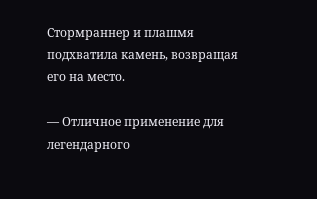Стормраннер и плашмя подхватила камень, возвращая его на место.

— Отличное применение для легендарного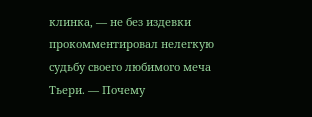клинка, — не без издевки прокомментировал нелегкую судьбу своего любимого меча Тьери. — Почему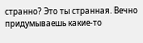странно? Это ты странная. Вечно придумываешь какие-то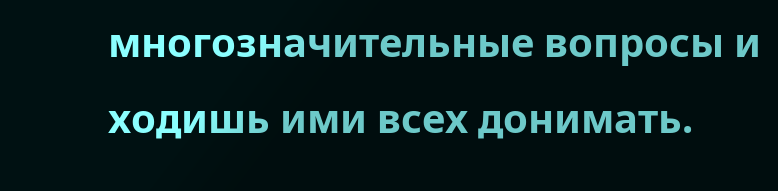многозначительные вопросы и ходишь ими всех донимать.